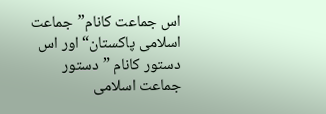اس جماعت کانام”جماعت اسلامی پاکستان“اور اس دستور کانام ”دستور جماعت اسلامی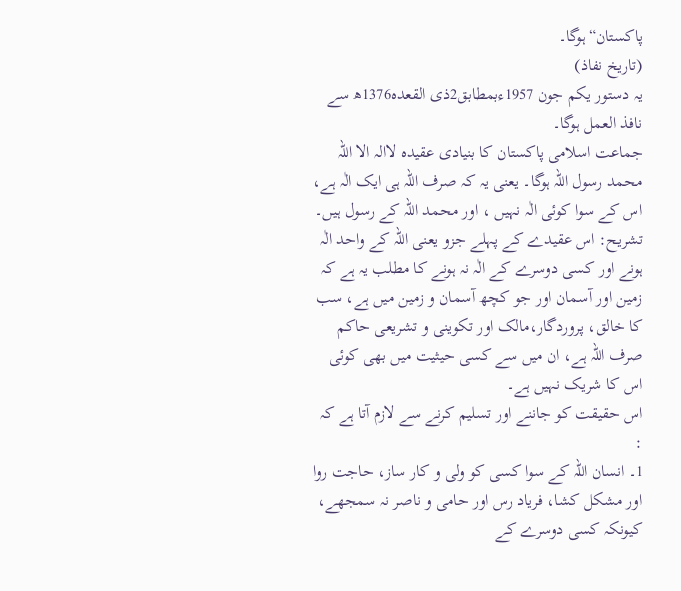پاکستان“ہوگا۔
(تاریخ نفاذ)
یہ دستور یکم جون 1957ءبمطابق2ذی القعدہ1376ھ سے نافذ العمل ہوگا۔
جماعت اسلامی پاکستان کا بنیادی عقیدہ لاالہ الا اللہ محمد رسول اللہ ہوگا۔ یعنی یہ کہ صرف اللہ ہی ایک الٰہ ہے، اس کے سوا کوئی الٰہ نہیں ، اور محمد اللہ کے رسول ہیں۔
تشریح: اس عقیدے کے پہلے جزو یعنی اللہ کے واحد الٰہ ہونے اور کسی دوسرے کے الٰہ نہ ہونے کا مطلب یہ ہے کہ زمین اور آسمان اور جو کچھ آسمان و زمین میں ہے، سب کا خالق، پروردگار،مالک اور تکوینی و تشریعی حاکم صرف اللہ ہے، ان میں سے کسی حیثیت میں بھی کوئی اس کا شریک نہیں ہے۔
اس حقیقت کو جاننے اور تسلیم کرنے سے لازم آتا ہے کہ :
1۔ انسان اللہ کے سوا کسی کو ولی و کار ساز، حاجت روا اور مشکل کشا، فریاد رس اور حامی و ناصر نہ سمجھے، کیونکہ کسی دوسرے کے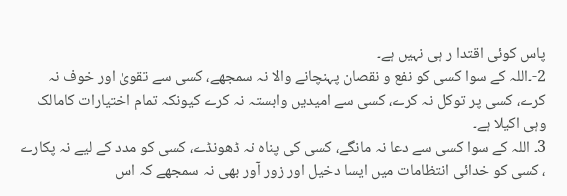پاس کوئی اقتدا ر ہی نہیں ہے۔
2-۔اللہ کے سوا کسی کو نفع و نقصان پہنچانے والا نہ سمجھے، کسی سے تقویٰ اور خوف نہ کرے، کسی پر توکل نہ کرے، کسی سے امیدیں وابستہ نہ کرے کیونکہ تمام اختیارات کامالک وہی اکیلا ہے۔
3۔ اللہ کے سوا کسی سے دعا نہ مانگے، کسی کی پناہ نہ ڈھونڈے، کسی کو مدد کے لیے نہ پکارے ، کسی کو خدائی انتظامات میں ایسا دخیل اور زور آور بھی نہ سمجھے کہ اس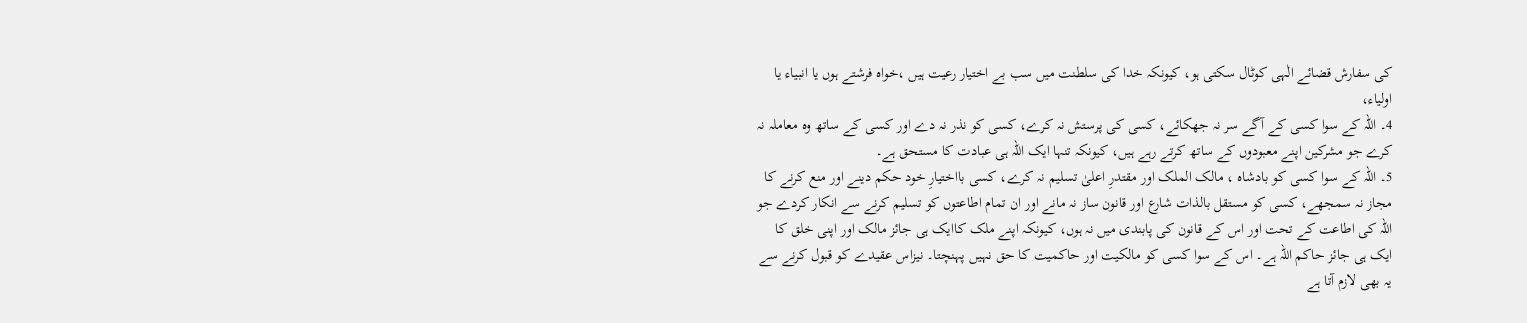کی سفارش قضائے الٰہی کوٹال سکتی ہو، کیونکہ خدا کی سلطنت میں سب بے اختیار رعیت ہیں ،خواہ فرشتے ہوں یا انبیاء یا اولیاء،
4۔ اللہ کے سوا کسی کے آگے سر نہ جھکائے، کسی کی پرستش نہ کرے، کسی کو نذر نہ دے اور کسی کے ساتھ وہ معاملہ نہ کرے جو مشرکین اپنے معبودوں کے ساتھ کرتے رہے ہیں، کیونکہ تنہا ایک اللہ ہی عبادت کا مستحق ہے۔
5۔ اللہ کے سوا کسی کو بادشاہ ، مالک الملک اور مقتدرِ اعلیٰ تسلیم نہ کرے، کسی بااختیارِ خود حکم دینے اور منع کرنے کا مجاز نہ سمجھے، کسی کو مستقل بالذات شارع اور قانون ساز نہ مانے اور ان تمام اطاعتوں کو تسلیم کرنے سے انکار کردے جو اللہ کی اطاعت کے تحت اور اس کے قانون کی پابندی میں نہ ہوں، کیونکہ اپنے ملک کاایک ہی جائز مالک اور اپنی خلق کا ایک ہی جائز حاکم اللہ ہے۔ اس کے سوا کسی کو مالکیت اور حاکمیت کا حق نہیں پہنچتا۔ نیزاس عقیدے کو قبول کرنے سے یہ بھی لازم آتا ہے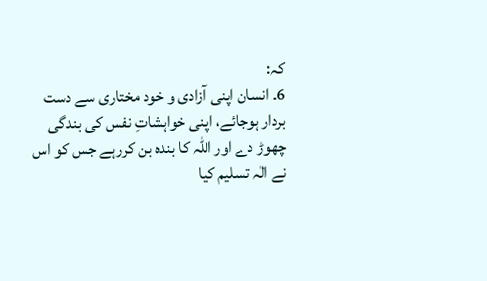کہ:
6۔ انسان اپنی آزادی و خود مختاری سے دست بردار ہوجائے، اپنی خواہشاتِ نفس کی بندگی چھوڑ دے اور اللہ کا بندہ بن کررہے جس کو اس نے الٰہ تسلیم کیا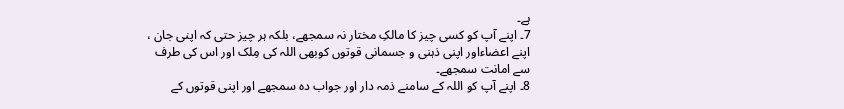ہے۔
7۔ اپنے آپ کو کسی چیز کا مالکِ مختار نہ سمجھے، بلکہ ہر چیز حتی کہ اپنی جان ، اپنے اعضاءاور اپنی ذہنی و جسمانی قوتوں کوبھی اللہ کی مِلک اور اس کی طرف سے امانت سمجھے۔
8۔ اپنے آپ کو اللہ کے سامنے ذمہ دار اور جواب دہ سمجھے اور اپنی قوتوں کے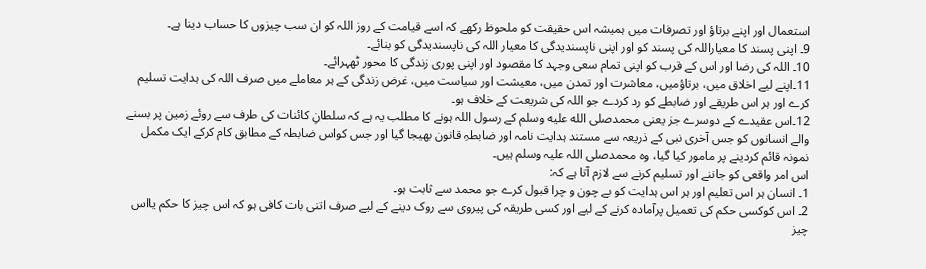استعمال اور اپنے برتاؤ اور تصرفات میں ہمیشہ اس حقیقت کو ملحوظ رکھے کہ اسے قیامت کے روز اللہ کو ان سب چیزوں کا حساب دینا ہے۔
9۔ اپنی پسند کا معیاراللہ کی پسند کو اور اپنی ناپسندیدگی کا معیار اللہ کی ناپسندیدگی کو بنائے۔
10۔ اللہ کی رضا اور اس کے قرب کو اپنی تمام سعی وجہد کا مقصود اور اپنی پوری زندگی کا محور ٹھہرائے۔
11۔اپنے لیے اخلاق میں، برتاؤمیں، معاشرت اور تمدن میں، معیشت اور سیاست میں، غرض زندگی کے ہر معاملے میں صرف اللہ کی ہدایت تسلیم کرے اور ہر اس طریقے اور ضابطے کو رد کردے جو اللہ کی شریعت کے خلاف ہو۔
12۔اس عقیدے کے دوسرے جز یعنی محمدصلى الله عليه وسلم کے رسول اللہ ہونے کا مطلب یہ ہے کہ سلطانِ کائنات کی طرف سے روئے زمین پر بسنے والے انسانوں کو جس آخری نبی کے ذریعہ سے مستند ہدایت نامہ اور ضابطہِ قانون بھیجا گیا اور جس کواس ضابطہ کے مطابق کام کرکے ایک مکمل نمونہ قائم کردینے پر مامور کیا گیا، وہ محمدصلی اللہ علیہ وسلم ہیں۔
اس امر واقعی کو جاننے اور تسلیم کرنے سے لازم آتا ہے کہ:
1۔ انسان ہر اس تعلیم اور ہر اس ہدایت کو بے چون و چرا قبول کرے جو محمد سے ثابت ہو۔
2۔ اس کوکسی حکم کی تعمیل پرآمادہ کرنے کے لیے اور کسی طریقہ کی پیروی سے روک دینے کے لیے صرف اتنی بات کافی ہو کہ اس چیز کا حکم یااس چیز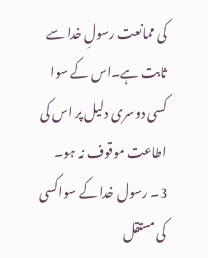کی ممانعت رسولِ خدا سے ثابت ہے۔اس کے سوا کسی دوسری دلیل پر اس کی اطاعت موقوف نہ ہو۔
3۔ رسول خدا کے سواکسی کی مستقل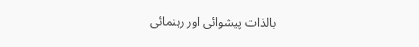بالذات پیشوائی اور رہنمائی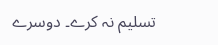تسلیم نہ کرے۔ دوسرے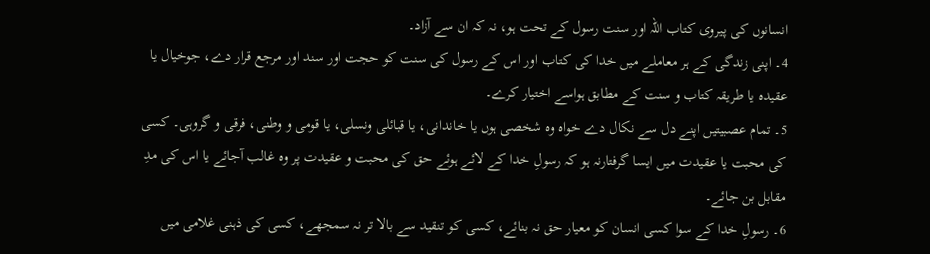انسانوں کی پیروی کتاب اللہ اور سنت رسول کے تحت ہو، نہ کہ ان سے آزاد۔
4۔ اپنی زندگی کے ہر معاملے میں خدا کی کتاب اور اس کے رسول کی سنت کو حجت اور سند اور مرجع قرار دے، جوخیال یا عقیدہ یا طریقہ کتاب و سنت کے مطابق ہواسے اختیار کرے۔
5۔ تمام عصبیتیں اپنے دل سے نکال دے خواہ وہ شخصی ہوں یا خاندانی، یا قبائلی ونسلی، یا قومی و وطنی، فرقی و گروہی۔ کسی کی محبت یا عقیدت میں ایسا گرفتارنہ ہو کہ رسولِ خدا کے لائے ہوئے حق کی محبت و عقیدت پر وہ غالب آجائے یا اس کی مدِ مقابل بن جائے۔
6۔ رسولِ خدا کے سوا کسی انسان کو معیار حق نہ بنائے، کسی کو تنقید سے بالا تر نہ سمجھے، کسی کی ذہنی غلامی میں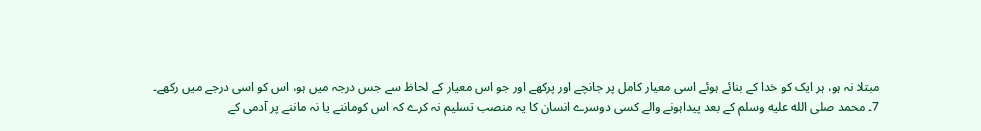مبتلا نہ ہو، ہر ایک کو خدا کے بنائے ہوئے اسی معیار کامل پر جانچے اور پرکھے اور جو اس معیار کے لحاظ سے جس درجہ میں ہو، اس کو اسی درجے میں رکھے۔
7۔ محمد صلى الله عليه وسلم کے بعد پیداہونے والے کسی دوسرے انسان کا یہ منصب تسلیم نہ کرے کہ اس کوماننے یا نہ ماننے پر آدمی کے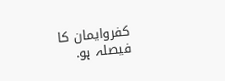کفروایمان کا فیصلہ ہو.